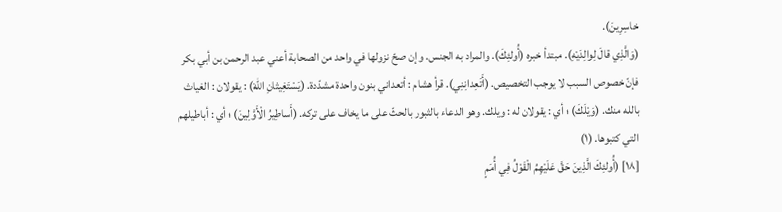خاسِرِينَ).
(وَالَّذِي قالَ لِوالِدَيْهِ). مبتدأ خبره (أُولئِكَ). والمراد به الجنس. وإن صحّ نزولها في واحد من الصحابة أعني عبد الرحمن بن أبي بكر فإنّ خصوص السبب لا يوجب التخصيص. (أَتَعِدانِنِي). قرأ هشام : أتعداني بنون واحدة مشدّدة. (يَسْتَغِيثانِ اللهَ) : يقولان : الغياث بالله منك. (وَيْلَكَ) ؛ أي : يقولان له : ويلك. وهو الدعاء بالثبور بالحثّ على ما يخاف على تركه. (أَساطِيرُ الْأَوَّلِينَ) ؛ أي : أباطيلهم التي كتبوها. (١)
[١٨] (أُولئِكَ الَّذِينَ حَقَّ عَلَيْهِمُ الْقَوْلُ فِي أُمَمٍ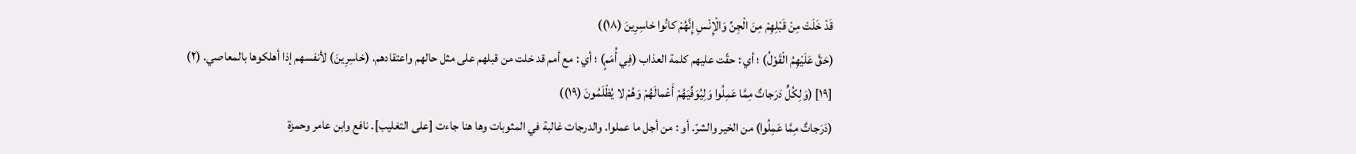قَدْ خَلَتْ مِنْ قَبْلِهِمْ مِنَ الْجِنِّ وَالْإِنْسِ إِنَّهُمْ كانُوا خاسِرِينَ (١٨))
(حَقَّ عَلَيْهِمُ الْقَوْلُ) ؛ أي : حقّت عليهم كلمة العذاب (فِي أُمَمٍ) ؛ أي : مع أمم قد خلت من قبلهم على مثل حالهم واعتقادهم. (خاسِرِينَ) لأنفسهم إذا أهلكوها بالمعاصي. (٢)
[١٩] (وَلِكُلٍّ دَرَجاتٌ مِمَّا عَمِلُوا وَلِيُوَفِّيَهُمْ أَعْمالَهُمْ وَهُمْ لا يُظْلَمُونَ (١٩))
(دَرَجاتٌ مِمَّا عَمِلُوا) من الخير والشرّ. أو : من أجل ما عملوا. والدرجات غالبة في المثوبات وها هنا جاءت [على التغليب]. نافع وابن عامر وحمزة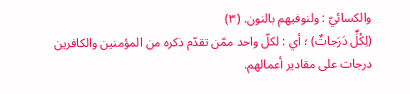والكسائيّ : ولنوفيهم بالنون. (٣)
(لِكُلٍّ دَرَجاتٌ) ؛ أي : لكلّ واحد ممّن تقدّم ذكره من المؤمنين والكافرين درجات على مقادير أعمالهم.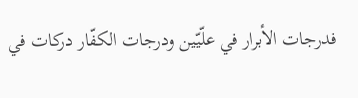فدرجات الأبرار في علّيّين ودرجات الكفّار دركات في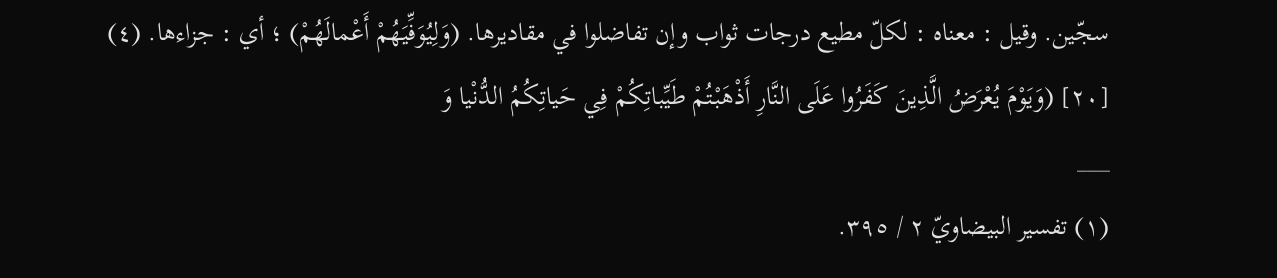سجّين. وقيل : معناه : لكلّ مطيع درجات ثواب وإن تفاضلوا في مقاديرها. (وَلِيُوَفِّيَهُمْ أَعْمالَهُمْ) ؛ أي : جزاءها. (٤)
[٢٠] (وَيَوْمَ يُعْرَضُ الَّذِينَ كَفَرُوا عَلَى النَّارِ أَذْهَبْتُمْ طَيِّباتِكُمْ فِي حَياتِكُمُ الدُّنْيا وَ
___
(١) تفسير البيضاويّ ٢ / ٣٩٥.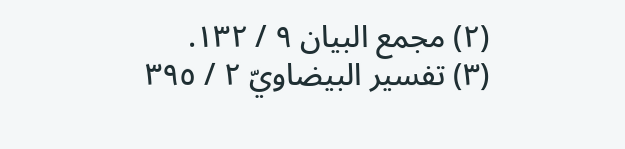(٢) مجمع البيان ٩ / ١٣٢.
(٣) تفسير البيضاويّ ٢ / ٣٩٥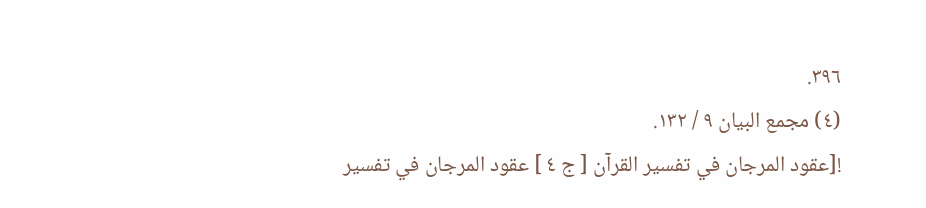٣٩٦.
(٤) مجمع البيان ٩ / ١٣٢.
![عقود المرجان في تفسير القرآن [ ج ٤ ] عقود المرجان في تفسير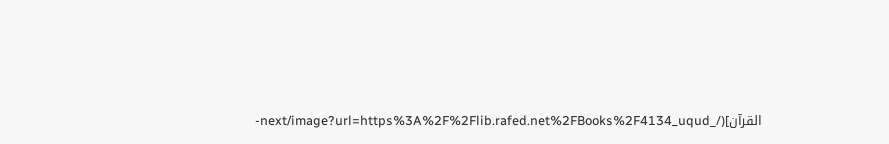القرآن](/_next/image?url=https%3A%2F%2Flib.rafed.net%2FBooks%2F4134_uqud-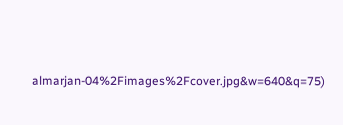almarjan-04%2Fimages%2Fcover.jpg&w=640&q=75)